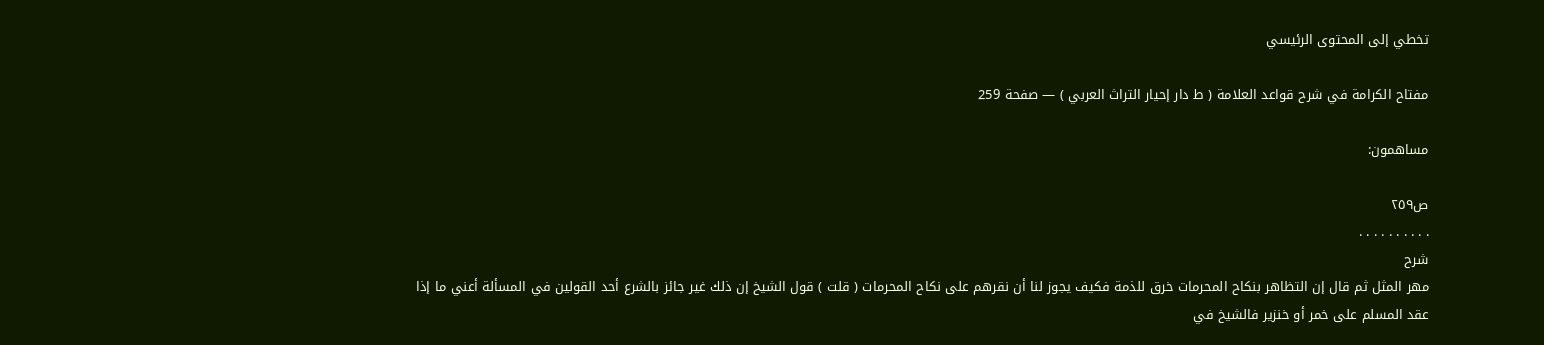تخطي إلى المحتوى الرئيسي

مفتاح الكرامة في شرح قواعد العلامة ( ط دار إحيار التراث العربي ) — صفحة 259

مساهمون:

ص٢٥٩
. . . . . . . . . .
شرح
مهر المثل ثم قال إن التظاهر بنكاح المحرمات خرق للذمة فكيف يجوز لنا أن نقرهم على نكاح المحرمات ( قلت ) قول الشيخ إن ذلك غير جائز بالشرع أحد القولين في المسألة أعني ما إذا عقد المسلم على خمر أو خنزير فالشيخ في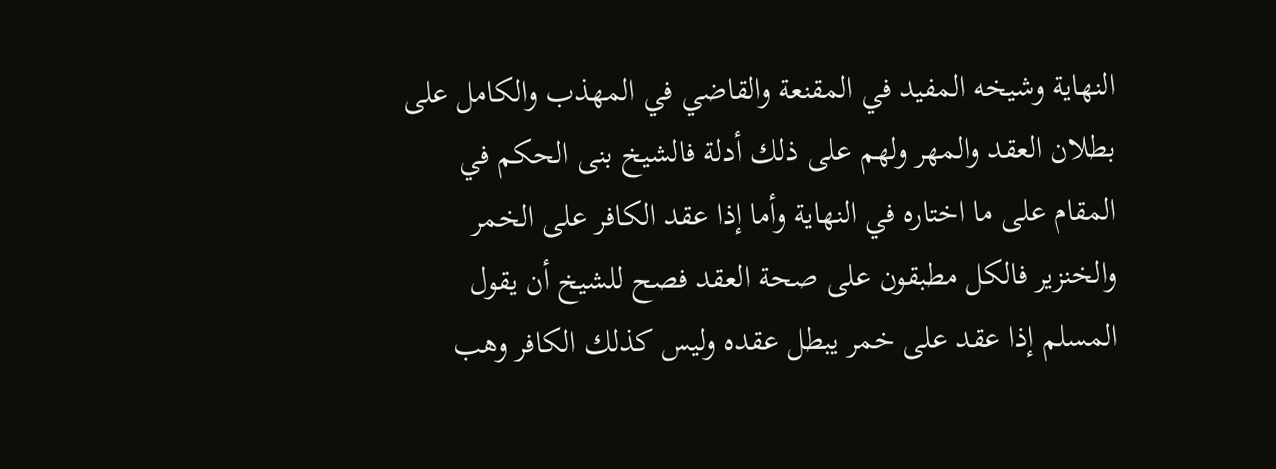النهاية وشيخه المفيد في المقنعة والقاضي في المهذب والكامل على بطلان العقد والمهر ولهم على ذلك أدلة فالشيخ بنى الحكم في المقام على ما اختاره في النهاية وأما إذا عقد الكافر على الخمر والخنزير فالكل مطبقون على صحة العقد فصح للشيخ أن يقول المسلم إذا عقد على خمر يبطل عقده وليس كذلك الكافر وهب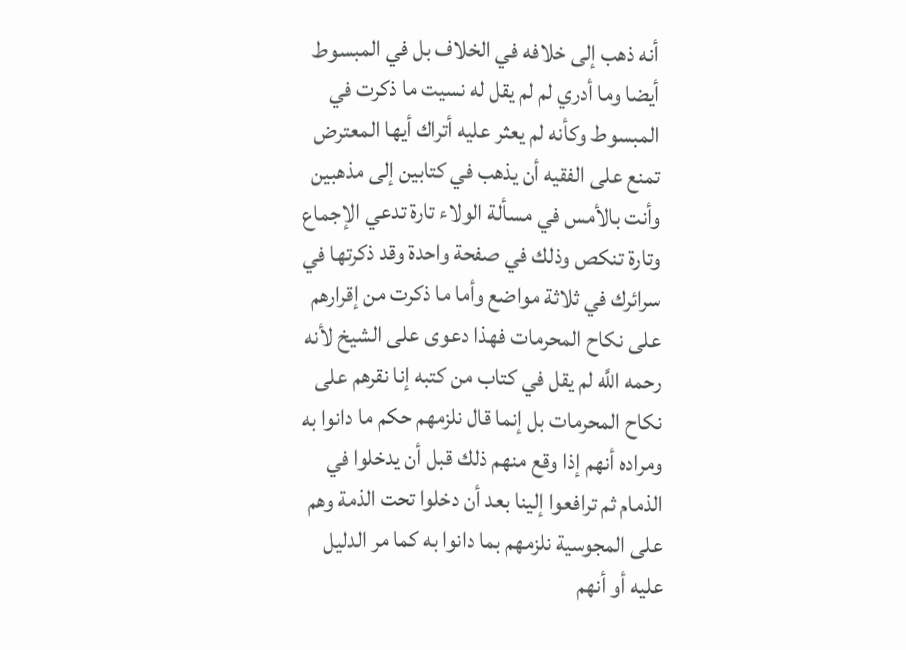أنه ذهب إلى خلافه في الخلاف بل في المبسوط أيضا وما أدري لم لم يقل له نسيت ما ذكرت في المبسوط وكأنه لم يعثر عليه أتراك أيها المعترض تمنع على الفقيه أن يذهب في كتابين إلى مذهبين وأنت بالأمس في مسألة الولاء تارة تدعي الإجماع وتارة تنكص وذلك في صفحة واحدة وقد ذكرتها في سرائرك في ثلاثة مواضع وأما ما ذكرت من إقرارهم على نكاح المحرمات فهذا دعوى على الشيخ لأنه رحمه اللَّه لم يقل في كتاب من كتبه إنا نقرهم على نكاح المحرمات بل إنما قال نلزمهم حكم ما دانوا به ومراده أنهم إذا وقع منهم ذلك قبل أن يدخلوا في الذمام ثم ترافعوا إلينا بعد أن دخلوا تحت الذمة وهم على المجوسية نلزمهم بما دانوا به كما مر الدليل عليه أو أنهم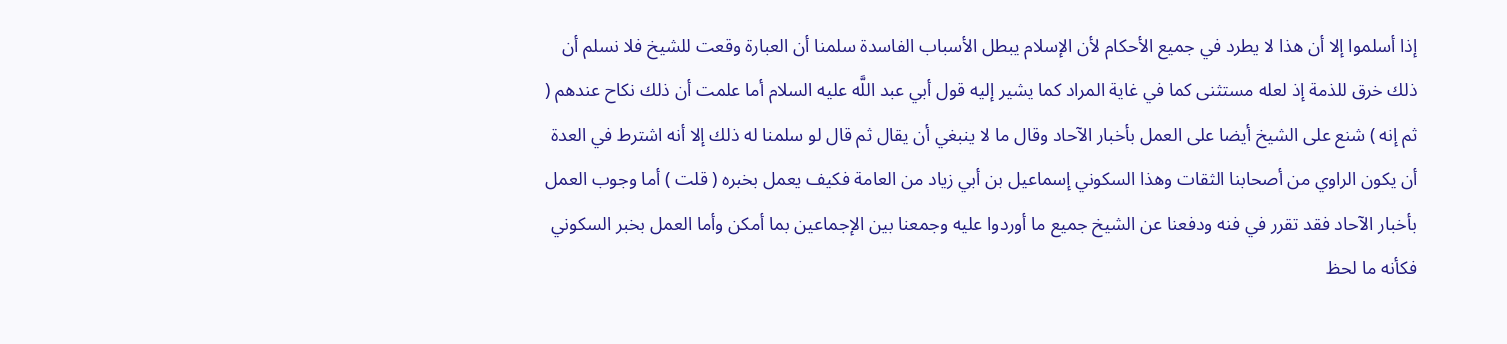إذا أسلموا إلا أن هذا لا يطرد في جميع الأحكام لأن الإسلام يبطل الأسباب الفاسدة سلمنا أن العبارة وقعت للشيخ فلا نسلم أن ذلك خرق للذمة إذ لعله مستثنى كما في غاية المراد كما يشير إليه قول أبي عبد اللَّه عليه السلام أما علمت أن ذلك نكاح عندهم ( ثم إنه ) شنع على الشيخ أيضا على العمل بأخبار الآحاد وقال ما لا ينبغي أن يقال ثم قال لو سلمنا له ذلك إلا أنه اشترط في العدة أن يكون الراوي من أصحابنا الثقات وهذا السكوني إسماعيل بن أبي زياد من العامة فكيف يعمل بخبره ( قلت ) أما وجوب العمل بأخبار الآحاد فقد تقرر في فنه ودفعنا عن الشيخ جميع ما أوردوا عليه وجمعنا بين الإجماعين بما أمكن وأما العمل بخبر السكوني فكأنه ما لحظ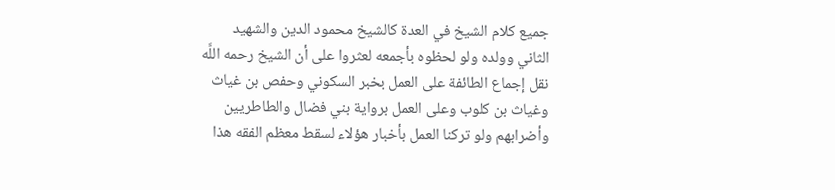جميع كلام الشيخ في العدة كالشيخ محمود الدين والشهيد الثاني وولده ولو لحظوه بأجمعه لعثروا على أن الشيخ رحمه اللَّه نقل إجماع الطائفة على العمل بخبر السكوني وحفص بن غياث وغياث بن كلوب وعلى العمل برواية بني فضال والطاطريين وأضرابهم ولو تركنا العمل بأخبار هؤلاء لسقط معظم الفقه هذا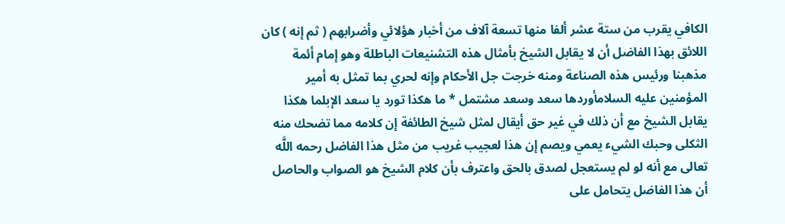الكافي يقرب من ستة عشر ألفا منها تسعة آلاف من أخبار هؤلائي وأضرابهم ( ثم إنه ) كان اللائق بهذا الفاضل أن لا يقابل الشيخ بأمثال هذه التشنيعات الباطلة وهو إمام أئمة مذهبنا ورئيس هذه الصناعة ومنه خرجت جل الأحكام وإنه لحري بما تمثل به أمير المؤمنين عليه السلامأوردها سعد وسعد مشتمل * ما هكذا تورد يا سعد الإبلما هكذا يقابل الشيخ مع أن ذلك في غير حق أيقال لمثل شيخ الطائفة إن كلامه مما تضحك منه الثكلى وحبك الشيء يعمي ويصم إن هذا لعجيب غريب من مثل هذا الفاضل رحمه اللَّه تعالى مع أنه لو لم يستعجل لصدق بالحق واعترف بأن كلام الشيخ هو الصواب والحاصل أن هذا الفاضل يتحامل على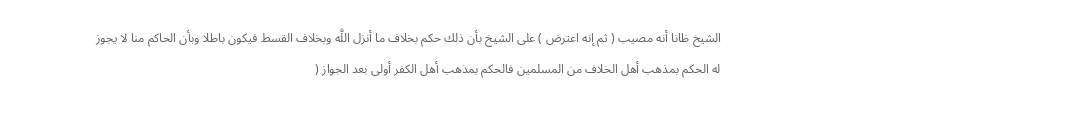الشيخ ظانا أنه مصيب ( ثم إنه اعترض ) على الشيخ بأن ذلك حكم بخلاف ما أنزل اللَّه وبخلاف القسط فيكون باطلا وبأن الحاكم منا لا يجوز له الحكم بمذهب أهل الخلاف من المسلمين فالحكم بمذهب أهل الكفر أولى بعد الجواز (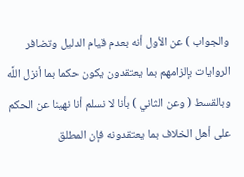والجواب ) عن الأول أنه بعدم قيام الدليل وتضافر الروايات بإلزامهم بما يعتقدون يكون حكما بما أنزل اللَّه وبالقسط ( وعن الثاني ) بأنا لا نسلم أنا نهينا عن الحكم على أهل الخلاف بما يعتقدونه فإن المطلق